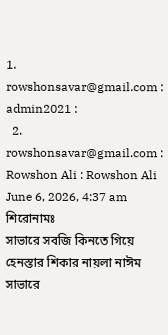1. rowshonsavar@gmail.com : admin2021 :
  2. rowshonsavar@gmail.com : Rowshon Ali : Rowshon Ali
June 6, 2026, 4:37 am
শিরোনামঃ
সাভারে সবজি কিনতে গিয়ে হেনস্তার শিকার নায়লা নাঈম সাভারে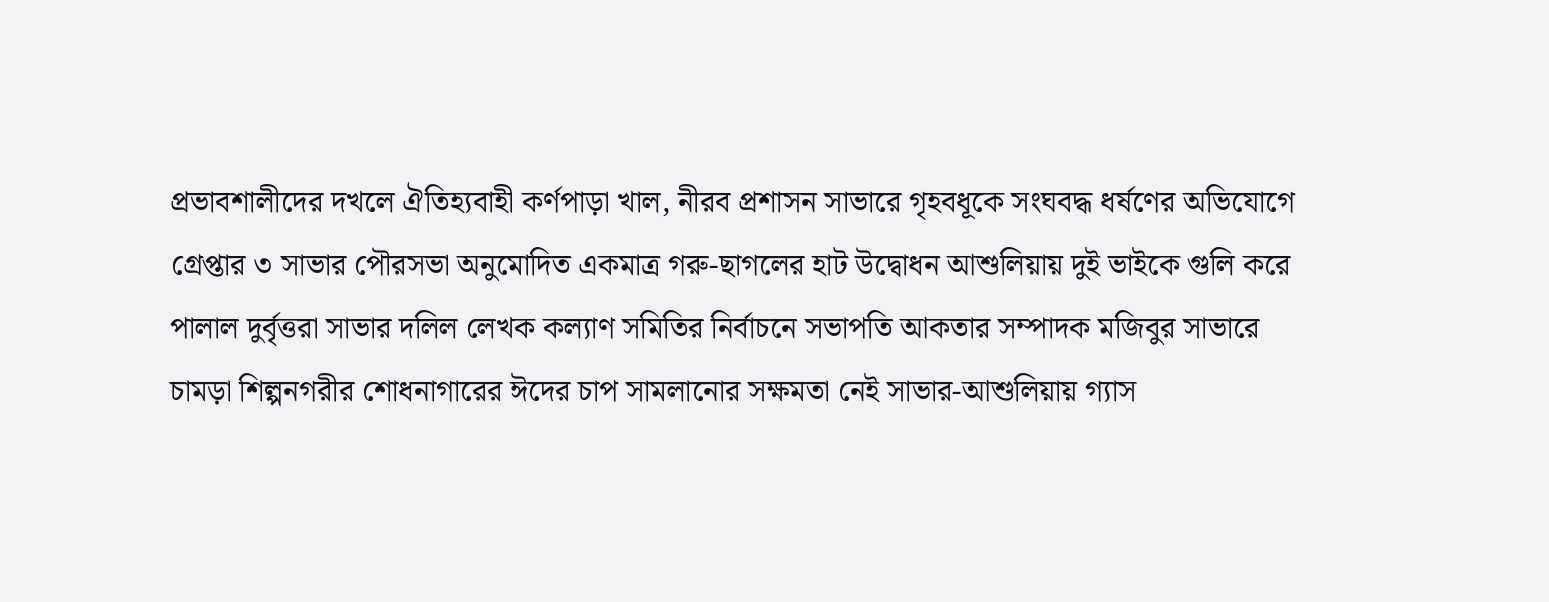প্রভাবশালীদের দখলে ঐতিহ্যবাহী কর্ণপাড়া খাল, নীরব প্রশাসন সাভারে গৃহবধূকে সংঘবদ্ধ ধর্ষণের অভিযোগে গ্রেপ্তার ৩ সাভার পৌরসভা অনুমোদিত একমাত্র গরু-ছাগলের হাট উদ্বোধন আশুলিয়ায় দুই ভাইকে গুলি করে পালাল দুর্বৃত্তরা সাভার দলিল লেখক কল্যাণ সমিতির নির্বাচনে সভাপতি আকতার সম্পাদক মজিবুর সাভারে চামড়া শিল্পনগরীর শোধনাগারের ঈদের চাপ সামলানোর সক্ষমতা নেই সাভার-আশুলিয়ায় গ্যাস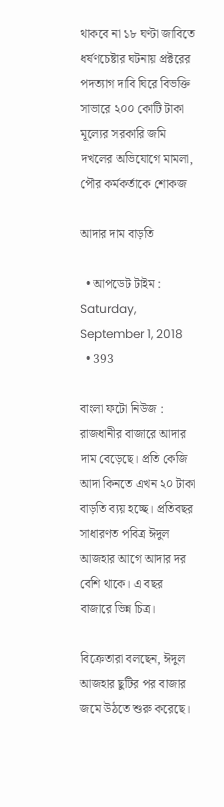থাকবে না ১৮ ঘণ্টা জাবিতে ধর্ষণচেষ্টার ঘটনায় প্রক্টরের পদত্যাগ দাবি ঘিরে বিভক্তি সাভারে ২০০ কোটি টাকা মূল্যের সরকারি জমি দখলের অভিযোগে মামলা, পৌর কর্মকর্তাকে শোকজ

আদার দাম বাড়তি

  • আপডেট টাইম : Saturday, September 1, 2018
  • 393

বাংলা ফটো নিউজ : রাজধানীর বাজারে আদার দাম বেড়েছে। প্রতি কেজি আদা কিনতে এখন ২০ টাকা বাড়তি ব্যয় হচ্ছে। প্রতিবছর সাধারণত পবিত্র ঈদুল আজহার আগে আদার দর বেশি থাকে। এ বছর বাজারে ভিন্ন চিত্র।

বিক্রেতারা বলছেন, ঈদুল আজহার ছুটির পর বাজার জমে উঠতে শুরু করেছে।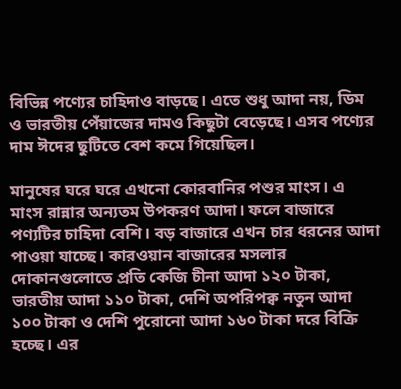বিভিন্ন পণ্যের চাহিদাও বাড়ছে। এতে শুধু আদা নয়, ডিম ও ভারতীয় পেঁয়াজের দামও কিছুটা বেড়েছে। এসব পণ্যের দাম ঈদের ছুটিতে বেশ কমে গিয়েছিল।

মানুষের ঘরে ঘরে এখনো কোরবানির পশুর মাংস। এ মাংস রান্নার অন্যতম উপকরণ আদা। ফলে বাজারে পণ্যটির চাহিদা বেশি। বড় বাজারে এখন চার ধরনের আদা পাওয়া যাচ্ছে। কারওয়ান বাজারের মসলার দোকানগুলোতে প্রতি কেজি চীনা আদা ১২০ টাকা, ভারতীয় আদা ১১০ টাকা, দেশি অপরিপক্ব নতুন আদা ১০০ টাকা ও দেশি পুরোনো আদা ১৬০ টাকা দরে বিক্রি হচ্ছে। এর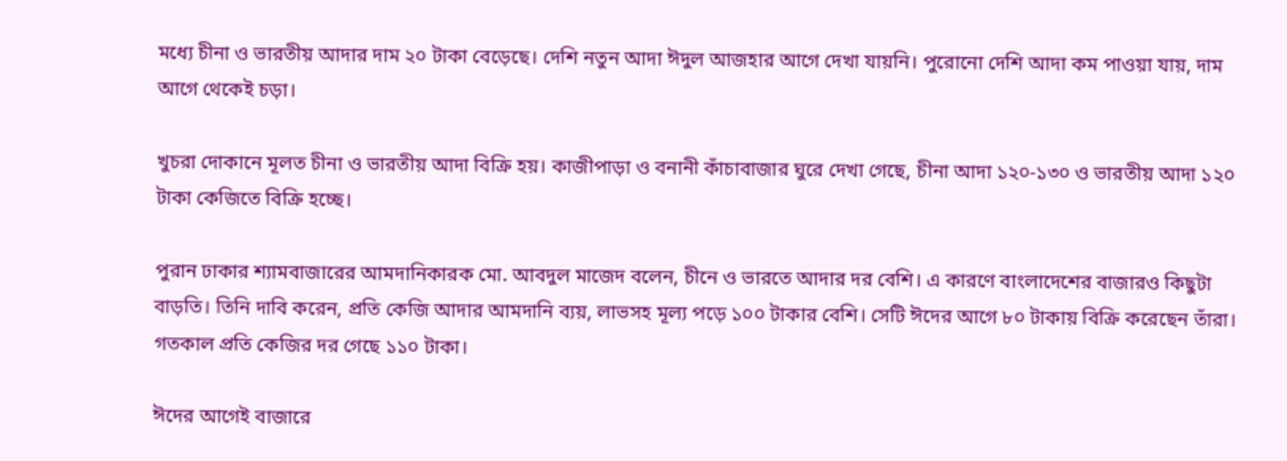মধ্যে চীনা ও ভারতীয় আদার দাম ২০ টাকা বেড়েছে। দেশি নতুন আদা ঈদুল আজহার আগে দেখা যায়নি। পুরোনো দেশি আদা কম পাওয়া যায়, দাম আগে থেকেই চড়া।

খুচরা দোকানে মূলত চীনা ও ভারতীয় আদা বিক্রি হয়। কাজীপাড়া ও বনানী কাঁচাবাজার ঘুরে দেখা গেছে, চীনা আদা ১২০-১৩০ ও ভারতীয় আদা ১২০ টাকা কেজিতে বিক্রি হচ্ছে।

পুরান ঢাকার শ্যামবাজারের আমদানিকারক মো. আবদুল মাজেদ বলেন, চীনে ও ভারতে আদার দর বেশি। এ কারণে বাংলাদেশের বাজারও কিছুটা বাড়তি। তিনি দাবি করেন, প্রতি কেজি আদার আমদানি ব্যয়, লাভসহ মূল্য পড়ে ১০০ টাকার বেশি। সেটি ঈদের আগে ৮০ টাকায় বিক্রি করেছেন তাঁরা। গতকাল প্রতি কেজির দর গেছে ১১০ টাকা।

ঈদের আগেই বাজারে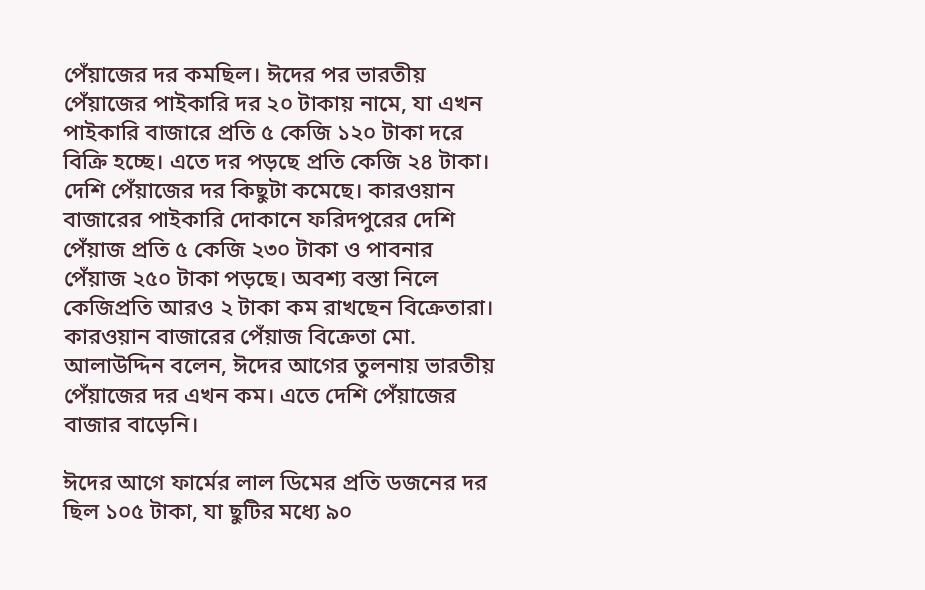পেঁয়াজের দর কমছিল। ঈদের পর ভারতীয় পেঁয়াজের পাইকারি দর ২০ টাকায় নামে, যা এখন পাইকারি বাজারে প্রতি ৫ কেজি ১২০ টাকা দরে বিক্রি হচ্ছে। এতে দর পড়ছে প্রতি কেজি ২৪ টাকা। দেশি পেঁয়াজের দর কিছুটা কমেছে। কারওয়ান বাজারের পাইকারি দোকানে ফরিদপুরের দেশি পেঁয়াজ প্রতি ৫ কেজি ২৩০ টাকা ও পাবনার পেঁয়াজ ২৫০ টাকা পড়ছে। অবশ্য বস্তা নিলে কেজিপ্রতি আরও ২ টাকা কম রাখছেন বিক্রেতারা। কারওয়ান বাজারের পেঁয়াজ বিক্রেতা মো. আলাউদ্দিন বলেন, ঈদের আগের তুলনায় ভারতীয় পেঁয়াজের দর এখন কম। এতে দেশি পেঁয়াজের বাজার বাড়েনি।

ঈদের আগে ফার্মের লাল ডিমের প্রতি ডজনের দর ছিল ১০৫ টাকা, যা ছুটির মধ্যে ৯০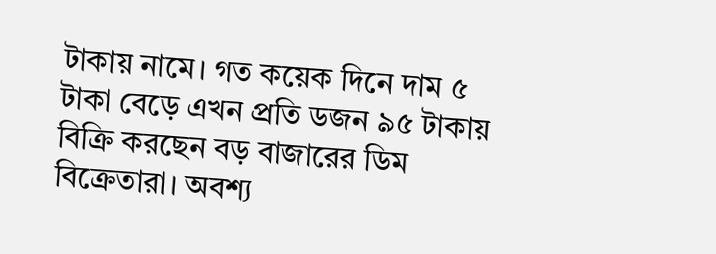টাকায় নামে। গত কয়েক দিনে দাম ৫ টাকা বেড়ে এখন প্রতি ডজন ৯৫ টাকায় বিক্রি করছেন বড় বাজারের ডিম বিক্রেতারা। অবশ্য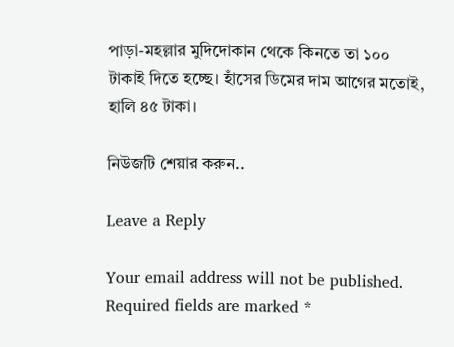পাড়া-মহল্লার মুদিদোকান থেকে কিনতে তা ১০০ টাকাই দিতে হচ্ছে। হাঁসের ডিমের দাম আগের মতোই, হালি ৪৫ টাকা।

নিউজটি শেয়ার করুন..

Leave a Reply

Your email address will not be published. Required fields are marked *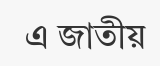এ জাতীয়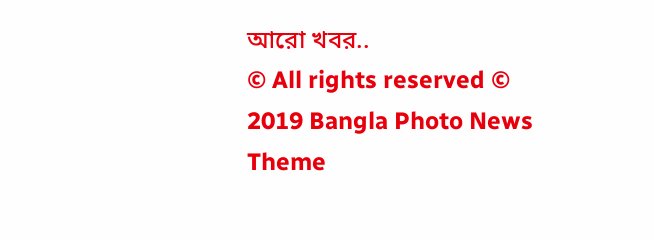আরো খবর..
© All rights reserved © 2019 Bangla Photo News
Theme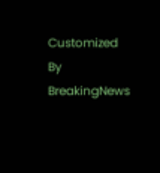Customized By BreakingNews